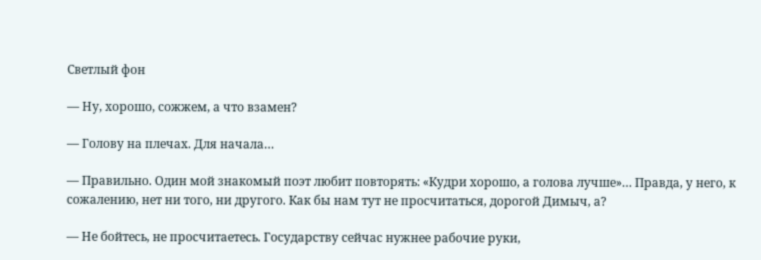Светлый фон

— Ну, хорошо, сожжем, а что взамен?

— Голову на плечах. Для начала…

— Правильно. Один мой знакомый поэт любит повторять: «Кудри хорошо, а голова лучше»… Правда, у него, к сожалению, нет ни того, ни другого. Как бы нам тут не просчитаться, дорогой Димыч, а?

— Не бойтесь, не просчитаетесь. Государству сейчас нужнее рабочие руки,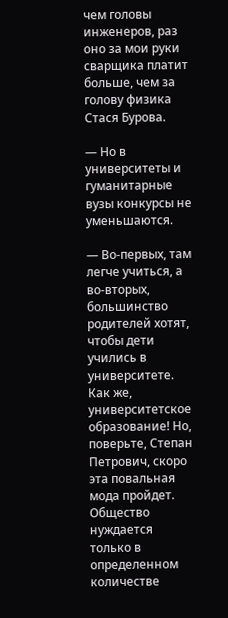чем головы инженеров, раз оно за мои руки сварщика платит больше, чем за голову физика Стася Бурова.

— Но в университеты и гуманитарные вузы конкурсы не уменьшаются.

— Во-первых, там легче учиться, а во-вторых, большинство родителей хотят, чтобы дети учились в университете. Как же, университетское образование! Но, поверьте, Степан Петрович, скоро эта повальная мода пройдет. Общество нуждается только в определенном количестве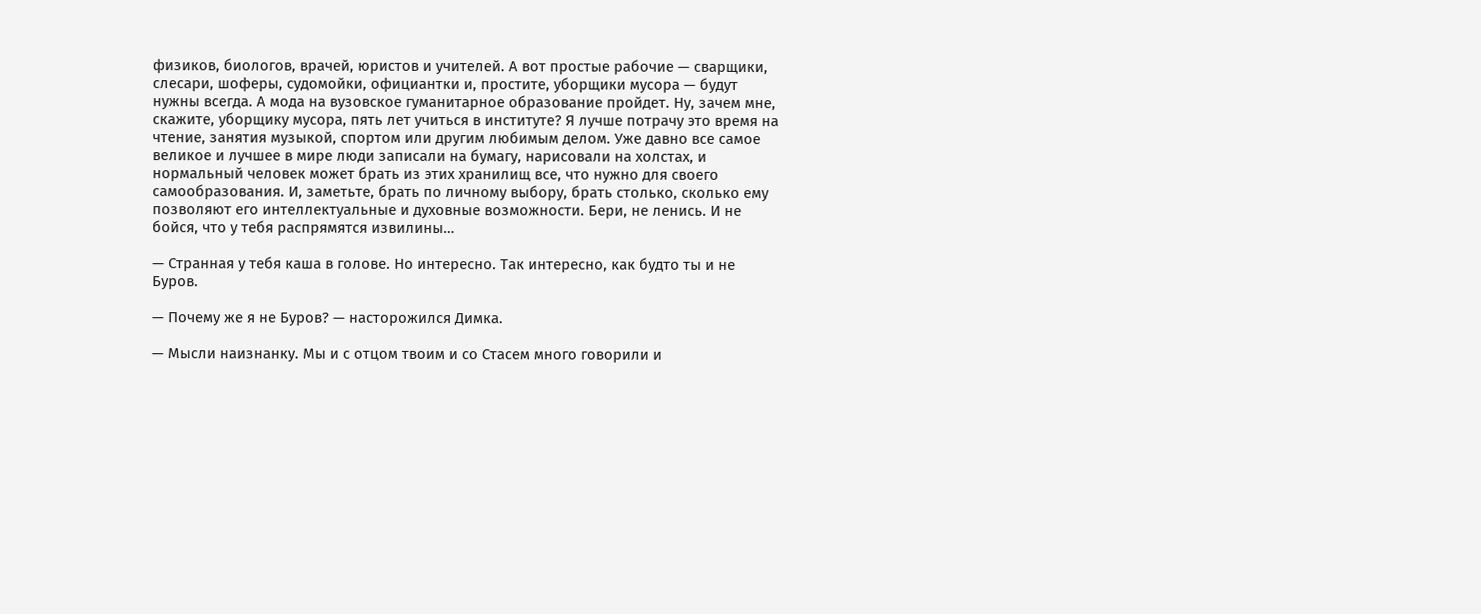физиков, биологов, врачей, юристов и учителей. А вот простые рабочие — сварщики, слесари, шоферы, судомойки, официантки и, простите, уборщики мусора — будут нужны всегда. А мода на вузовское гуманитарное образование пройдет. Ну, зачем мне, скажите, уборщику мусора, пять лет учиться в институте? Я лучше потрачу это время на чтение, занятия музыкой, спортом или другим любимым делом. Уже давно все самое великое и лучшее в мире люди записали на бумагу, нарисовали на холстах, и нормальный человек может брать из этих хранилищ все, что нужно для своего самообразования. И, заметьте, брать по личному выбору, брать столько, сколько ему позволяют его интеллектуальные и духовные возможности. Бери, не ленись. И не бойся, что у тебя распрямятся извилины…

— Странная у тебя каша в голове. Но интересно. Так интересно, как будто ты и не Буров.

— Почему же я не Буров? — насторожился Димка.

— Мысли наизнанку. Мы и с отцом твоим и со Стасем много говорили и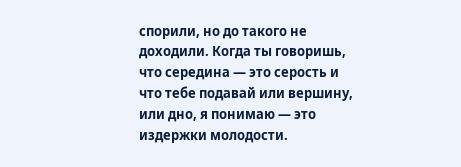спорили, но до такого не доходили. Когда ты говоришь, что середина — это серость и что тебе подавай или вершину, или дно, я понимаю — это издержки молодости.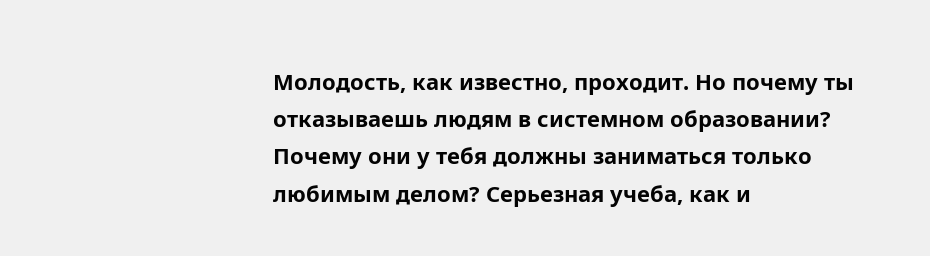Молодость, как известно, проходит. Но почему ты отказываешь людям в системном образовании? Почему они у тебя должны заниматься только любимым делом? Серьезная учеба, как и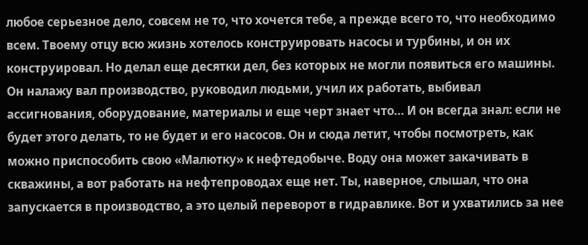любое серьезное дело, совсем не то, что хочется тебе, а прежде всего то, что необходимо всем. Твоему отцу всю жизнь хотелось конструировать насосы и турбины, и он их конструировал. Но делал еще десятки дел, без которых не могли появиться его машины. Он налажу вал производство, руководил людьми, учил их работать, выбивал ассигнования, оборудование, материалы и еще черт знает что… И он всегда знал: если не будет этого делать, то не будет и его насосов. Он и сюда летит, чтобы посмотреть, как можно приспособить свою «Малютку» к нефтедобыче. Воду она может закачивать в скважины, а вот работать на нефтепроводах еще нет. Ты, наверное, слышал, что она запускается в производство, а это целый переворот в гидравлике. Вот и ухватились за нее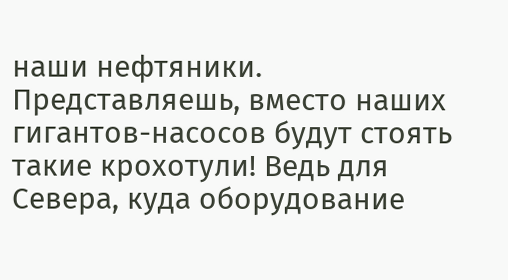наши нефтяники. Представляешь, вместо наших гигантов-насосов будут стоять такие крохотули! Ведь для Севера, куда оборудование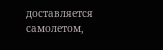доставляется самолетом,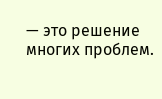— это решение многих проблем.